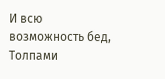И всю возможность бед,
Толпами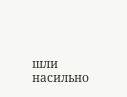шли насильно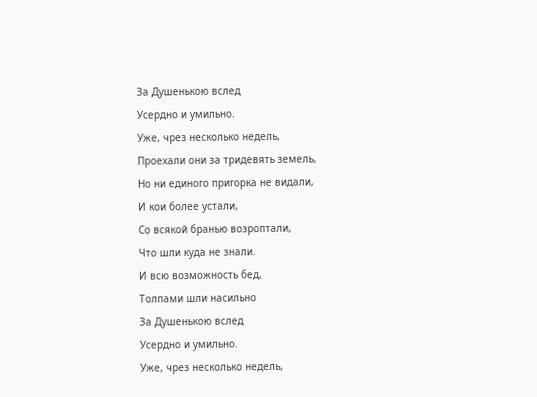За Душенькою вслед
Усердно и умильно.
Уже, чрез несколько недель,
Проехали они за тридевять земель,
Но ни единого пригорка не видали,
И кои более устали,
Со всякой бранью возроптали,
Что шли куда не знали.
И всю возможность бед,
Толпами шли насильно
За Душенькою вслед
Усердно и умильно.
Уже, чрез несколько недель,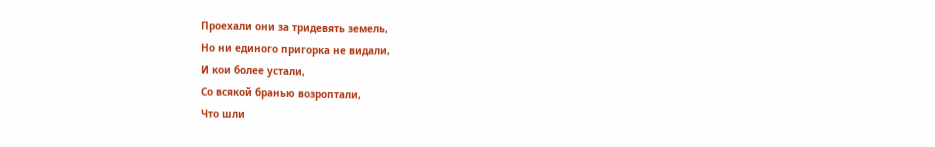Проехали они за тридевять земель,
Но ни единого пригорка не видали,
И кои более устали,
Со всякой бранью возроптали,
Что шли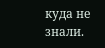куда не знали.